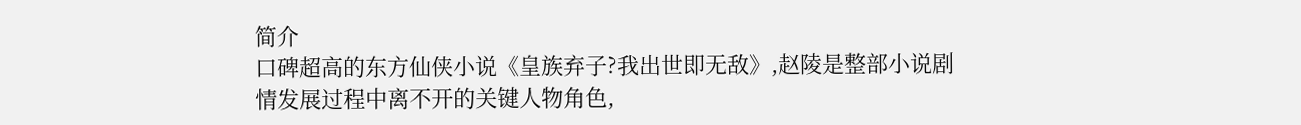简介
口碑超高的东方仙侠小说《皇族弃子?我出世即无敌》,赵陵是整部小说剧情发展过程中离不开的关键人物角色,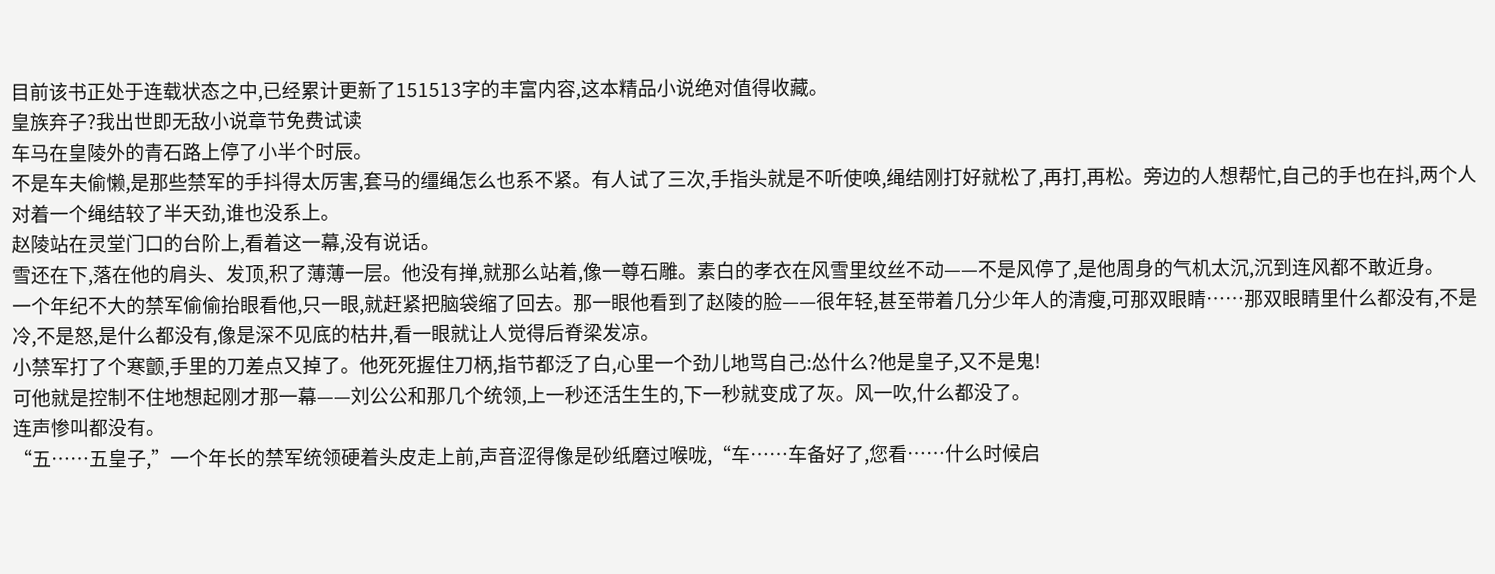目前该书正处于连载状态之中,已经累计更新了151513字的丰富内容,这本精品小说绝对值得收藏。
皇族弃子?我出世即无敌小说章节免费试读
车马在皇陵外的青石路上停了小半个时辰。
不是车夫偷懒,是那些禁军的手抖得太厉害,套马的缰绳怎么也系不紧。有人试了三次,手指头就是不听使唤,绳结刚打好就松了,再打,再松。旁边的人想帮忙,自己的手也在抖,两个人对着一个绳结较了半天劲,谁也没系上。
赵陵站在灵堂门口的台阶上,看着这一幕,没有说话。
雪还在下,落在他的肩头、发顶,积了薄薄一层。他没有掸,就那么站着,像一尊石雕。素白的孝衣在风雪里纹丝不动——不是风停了,是他周身的气机太沉,沉到连风都不敢近身。
一个年纪不大的禁军偷偷抬眼看他,只一眼,就赶紧把脑袋缩了回去。那一眼他看到了赵陵的脸——很年轻,甚至带着几分少年人的清瘦,可那双眼睛……那双眼睛里什么都没有,不是冷,不是怒,是什么都没有,像是深不见底的枯井,看一眼就让人觉得后脊梁发凉。
小禁军打了个寒颤,手里的刀差点又掉了。他死死握住刀柄,指节都泛了白,心里一个劲儿地骂自己:怂什么?他是皇子,又不是鬼!
可他就是控制不住地想起刚才那一幕——刘公公和那几个统领,上一秒还活生生的,下一秒就变成了灰。风一吹,什么都没了。
连声惨叫都没有。
“五……五皇子,”一个年长的禁军统领硬着头皮走上前,声音涩得像是砂纸磨过喉咙,“车……车备好了,您看……什么时候启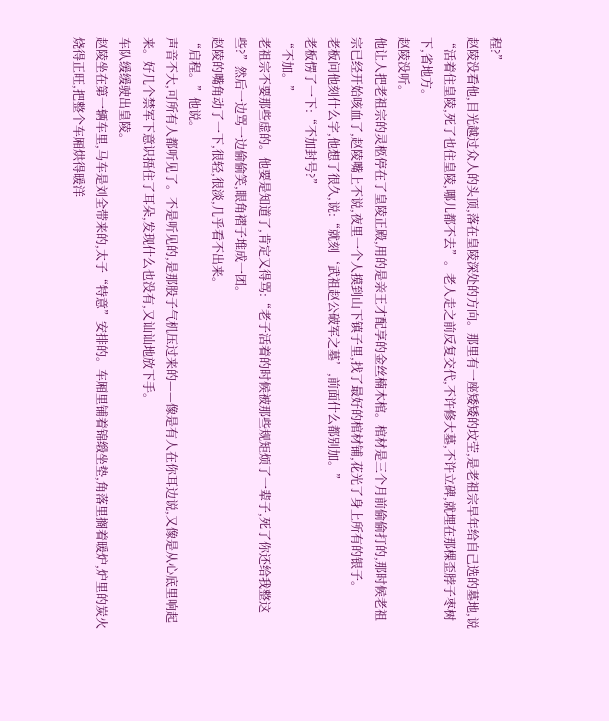程?”
赵陵没看他,目光越过众人的头顶,落在皇陵深处的方向。那里有一座矮矮的坟茔,是老祖宗早年给自己选的墓地,说“活着住皇陵,死了也住皇陵,哪儿都不去”。老人走之前反复交代,不许修大墓,不许立碑,就埋在那棵歪脖子枣树下,省地方。
赵陵没听。
他让人把老祖宗的灵柩停在了皇陵正殿,用的是亲王才配享的金丝楠木棺。棺材是三个月前偷偷打的,那时候老祖宗已经开始咳血了,赵陵嘴上不说,夜里一个人摸到山下镇子里,找了最好的棺材铺,花光了身上所有的银子。
老板问他刻什么字,他想了很久,说:“就刻‘武祖赵公破军之墓’,前面什么都别加。”
老板愣了一下:“不加封号?”
“不加。”
老祖宗不要那些虚的。他要是知道了,肯定又得骂:“老子活着的时候被那些规矩烦了一辈子,死了你还给我整这些?”然后一边骂一边偷偷笑,眼角褶子堆成一团。
赵陵的嘴角动了一下,很轻,很淡,几乎看不出来。
“启程。”他说。
声音不大,可所有人都听见了。不是听见的,是那股子气机压过来的——像是有人在你耳边说,又像是从心底里响起来。好几个禁军下意识捂住了耳朵,发现什么也没有,又讪讪地放下手。
车队缓缓驶出皇陵。
赵陵坐在第一辆车里,马车是刘全带来的,太子“特意”安排的。车厢里铺着锦缎坐垫,角落里搁着暖炉,炉里的炭火烧得正旺,把整个车厢烘得暖洋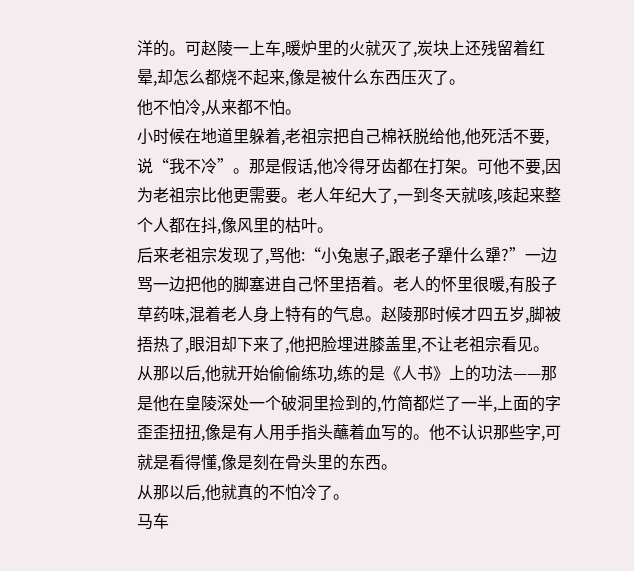洋的。可赵陵一上车,暖炉里的火就灭了,炭块上还残留着红晕,却怎么都烧不起来,像是被什么东西压灭了。
他不怕冷,从来都不怕。
小时候在地道里躲着,老祖宗把自己棉袄脱给他,他死活不要,说“我不冷”。那是假话,他冷得牙齿都在打架。可他不要,因为老祖宗比他更需要。老人年纪大了,一到冬天就咳,咳起来整个人都在抖,像风里的枯叶。
后来老祖宗发现了,骂他:“小兔崽子,跟老子犟什么犟?”一边骂一边把他的脚塞进自己怀里捂着。老人的怀里很暖,有股子草药味,混着老人身上特有的气息。赵陵那时候才四五岁,脚被捂热了,眼泪却下来了,他把脸埋进膝盖里,不让老祖宗看见。
从那以后,他就开始偷偷练功,练的是《人书》上的功法——那是他在皇陵深处一个破洞里捡到的,竹简都烂了一半,上面的字歪歪扭扭,像是有人用手指头蘸着血写的。他不认识那些字,可就是看得懂,像是刻在骨头里的东西。
从那以后,他就真的不怕冷了。
马车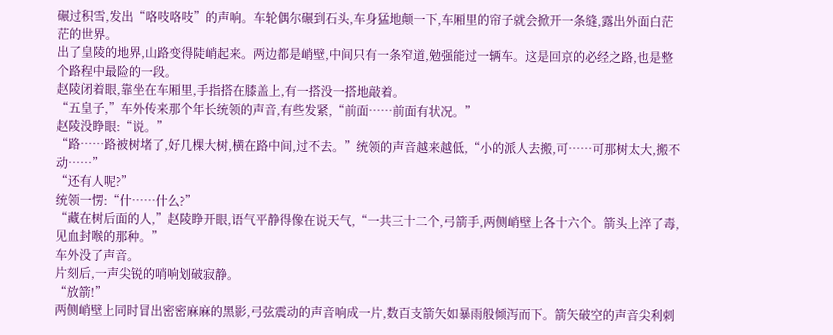碾过积雪,发出“咯吱咯吱”的声响。车轮偶尔碾到石头,车身猛地颠一下,车厢里的帘子就会掀开一条缝,露出外面白茫茫的世界。
出了皇陵的地界,山路变得陡峭起来。两边都是峭壁,中间只有一条窄道,勉强能过一辆车。这是回京的必经之路,也是整个路程中最险的一段。
赵陵闭着眼,靠坐在车厢里,手指搭在膝盖上,有一搭没一搭地敲着。
“五皇子,”车外传来那个年长统领的声音,有些发紧,“前面……前面有状况。”
赵陵没睁眼:“说。”
“路……路被树堵了,好几棵大树,横在路中间,过不去。”统领的声音越来越低,“小的派人去搬,可……可那树太大,搬不动……”
“还有人呢?”
统领一愣:“什……什么?”
“藏在树后面的人,”赵陵睁开眼,语气平静得像在说天气,“一共三十二个,弓箭手,两侧峭壁上各十六个。箭头上淬了毒,见血封喉的那种。”
车外没了声音。
片刻后,一声尖锐的哨响划破寂静。
“放箭!”
两侧峭壁上同时冒出密密麻麻的黑影,弓弦震动的声音响成一片,数百支箭矢如暴雨般倾泻而下。箭矢破空的声音尖利刺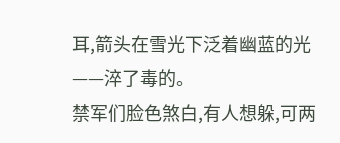耳,箭头在雪光下泛着幽蓝的光——淬了毒的。
禁军们脸色煞白,有人想躲,可两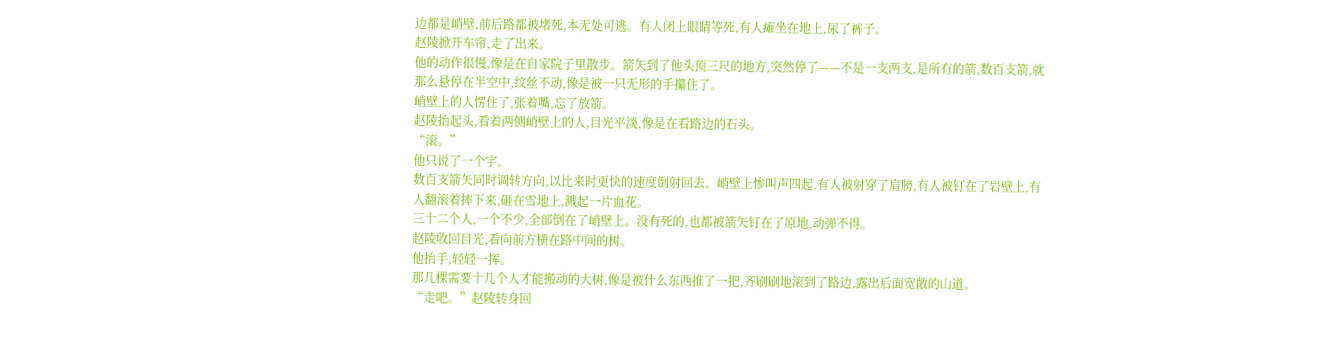边都是峭壁,前后路都被堵死,本无处可逃。有人闭上眼睛等死,有人瘫坐在地上,尿了裤子。
赵陵掀开车帘,走了出来。
他的动作很慢,像是在自家院子里散步。箭矢到了他头顶三尺的地方,突然停了——不是一支两支,是所有的箭,数百支箭,就那么悬停在半空中,纹丝不动,像是被一只无形的手攥住了。
峭壁上的人愣住了,张着嘴,忘了放箭。
赵陵抬起头,看着两侧峭壁上的人,目光平淡,像是在看路边的石头。
“滚。”
他只说了一个字。
数百支箭矢同时调转方向,以比来时更快的速度倒射回去。峭壁上惨叫声四起,有人被射穿了肩膀,有人被钉在了岩壁上,有人翻滚着摔下来,砸在雪地上,溅起一片血花。
三十二个人,一个不少,全部倒在了峭壁上。没有死的,也都被箭矢钉在了原地,动弹不得。
赵陵收回目光,看向前方横在路中间的树。
他抬手,轻轻一挥。
那几棵需要十几个人才能搬动的大树,像是被什么东西推了一把,齐刷刷地滚到了路边,露出后面宽敞的山道。
“走吧。”赵陵转身回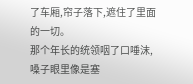了车厢,帘子落下,遮住了里面的一切。
那个年长的统领咽了口唾沫,嗓子眼里像是塞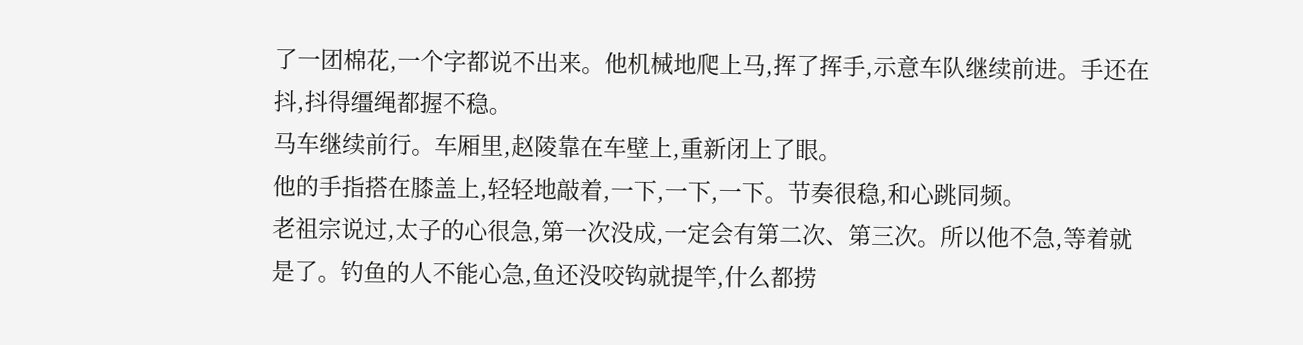了一团棉花,一个字都说不出来。他机械地爬上马,挥了挥手,示意车队继续前进。手还在抖,抖得缰绳都握不稳。
马车继续前行。车厢里,赵陵靠在车壁上,重新闭上了眼。
他的手指搭在膝盖上,轻轻地敲着,一下,一下,一下。节奏很稳,和心跳同频。
老祖宗说过,太子的心很急,第一次没成,一定会有第二次、第三次。所以他不急,等着就是了。钓鱼的人不能心急,鱼还没咬钩就提竿,什么都捞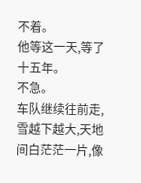不着。
他等这一天,等了十五年。
不急。
车队继续往前走,雪越下越大,天地间白茫茫一片,像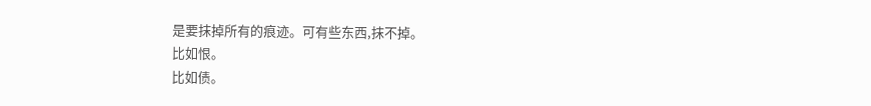是要抹掉所有的痕迹。可有些东西,抹不掉。
比如恨。
比如债。